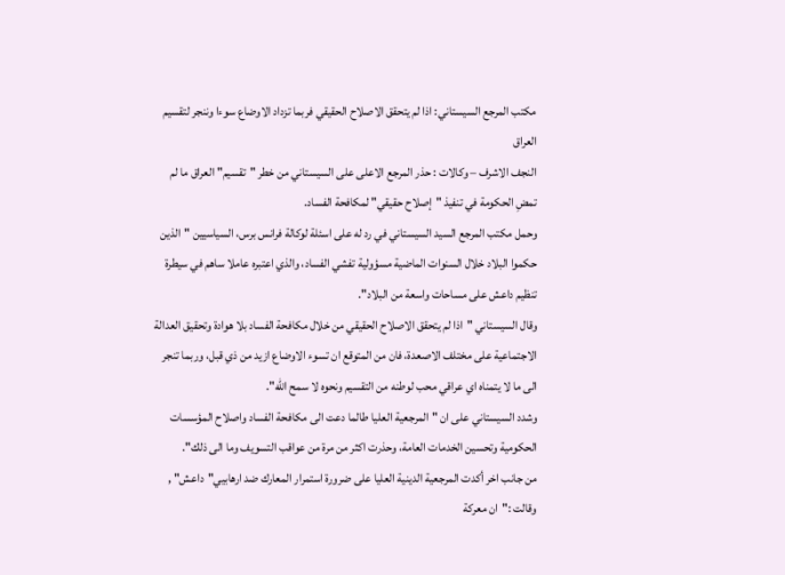مكتب المرجع السيستاني: اذا لم يتحقق الاصلاح الحقيقي فربما تزداد الاوضاع سوءا وننجر لتقسيم العراق
النجف الاشرف – وكالات : حذر المرجع الاعلى على السيستاني من خطر "تقسيم" العراق ما لم تمضِ الحكومة في تنفيذ "إصلاح حقيقي" لمكافحة الفساد.
وحمل مكتب المرجع السيد السيستاني في رد له على اسئلة لوكالة فرانس برس، السياسيين "الذين حكموا البلاد خلال السنوات الماضية مسؤولية تفشي الفساد، والذي اعتبره عاملا ساهم في سيطرة تنظيم داعش على مساحات واسعة من البلاد".
وقال السيستاني "اذا لم يتحقق الاصلاح الحقيقي من خلال مكافحة الفساد بلا هوادة وتحقيق العدالة الاجتماعية على مختلف الاصعدة، فان من المتوقع ان تسوء الاوضاع ازيد من ذي قبل، وربما تنجر الى ما لا يتمناه اي عراقي محب لوطنه من التقسيم ونحوه لا سمح الله".
وشدد السيستاني على ان "المرجعية العليا طالما دعت الى مكافحة الفساد واصلاح المؤسسات الحكومية وتحسين الخدمات العامة، وحذرت اكثر من مرة من عواقب التسويف وما الى ذلك".
من جانب اخر أكدت المرجعية الدينية العليا على ضرورة استمرار المعارك ضد ارهابيي"داعش" , وقالت :"ان معركة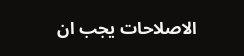الاصلاحات يجب ان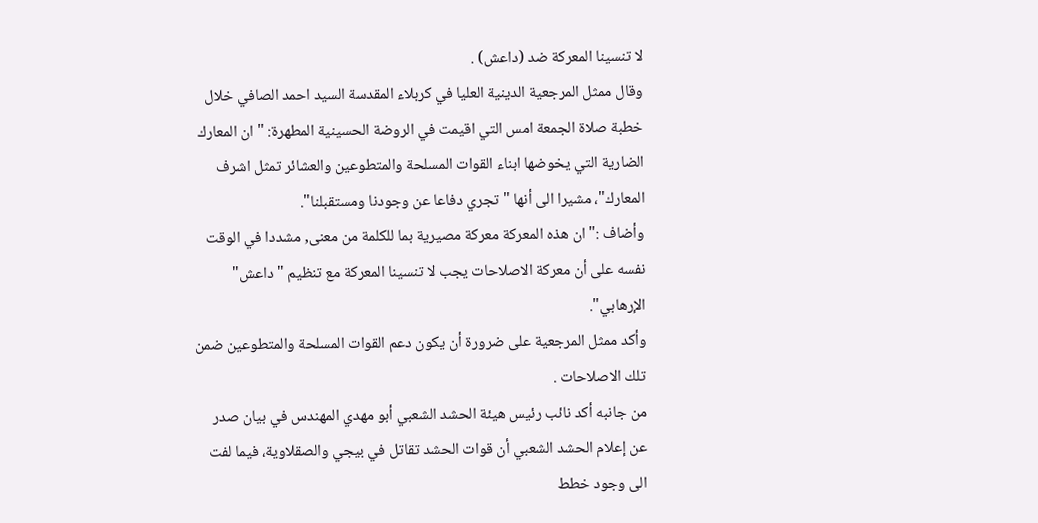لا تنسينا المعركة ضد (داعش) .
وقال ممثل المرجعية الدينية العليا في كربلاء المقدسة السيد احمد الصافي خلال خطبة صلاة الجمعة امس التي اقيمت في الروضة الحسينية المطهرة: " ان المعارك الضارية التي يخوضها ابناء القوات المسلحة والمتطوعين والعشائر تمثل اشرف المعارك"، مشيرا الى أنها "تجري دفاعا عن وجودنا ومستقبلنا".
وأضاف :" ان هذه المعركة معركة مصيرية بما للكلمة من معنى, مشددا في الوقت نفسه على أن معركة الاصلاحات يجب لا تنسينا المعركة مع تنظيم "داعش" الإرهابي".
وأكد ممثل المرجعية على ضرورة أن يكون دعم القوات المسلحة والمتطوعين ضمن تلك الاصلاحات .
من جانبه أكد نائب رئيس هيئة الحشد الشعبي أبو مهدي المهندس في بيان صدر عن إعلام الحشد الشعبي أن قوات الحشد تقاتل في بيجي والصقلاوية، فيما لفت الى وجود خطط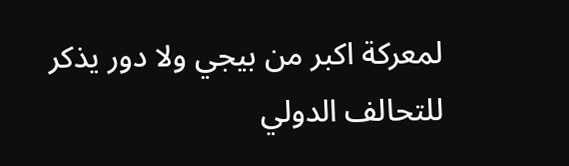لمعركة اكبر من بيجي ولا دور يذكر للتحالف الدولي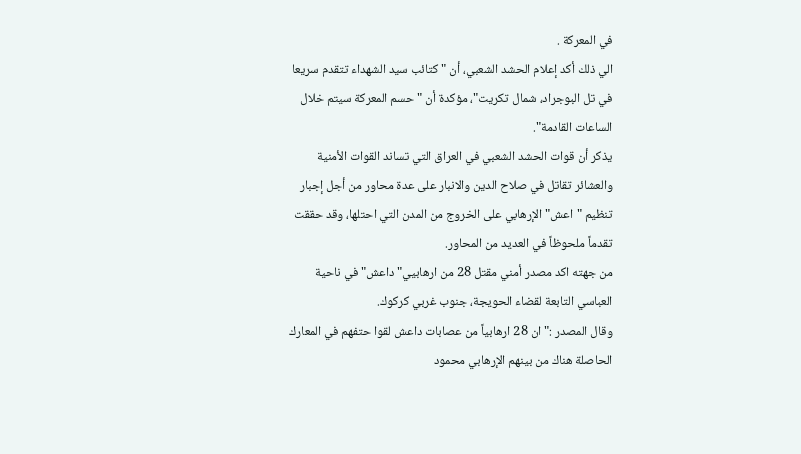في المعركة .
الي ذلك أكد إعلام الحشد الشعبي، أن "كتائب سيد الشهداء تتقدم سريعا في تل البوجراد، شمال تكريت"، مؤكدة أن "حسم المعركة سيتم خلال الساعات القادمة".
يذكر أن قوات الحشد الشعبي في العراق التي تساند القوات الأمنية والعشائر تقاتل في صلاح الدين والانبار على عدة محاور من أجل إجبار تنظيم "اعش" الإرهابي على الخروج من المدن التي احتلها، وقد حققت تقدماً ملحوظاً في العديد من المحاور.
من جهته اكد مصدر أمني مقتل 28 من ارهابيي"داعش" في ناحية العباسي التابعة لقضاء الحويجة، جنوب غربي كركوك.
وقال المصدر :" ان 28 ارهابياً من عصابات داعش لقوا حتفهم في المعارك الحاصلة هناك من بينهم الإرهابي محمود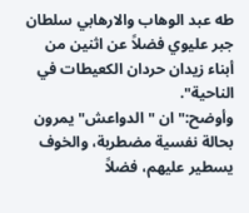طه عبد الوهاب والارهابي سلطان جبر عليوي فضلاً عن اثنين من أبناء زيدان حردان الكعيطات في الناحية".
وأوضح:" ان "الدواعش" يمرون بحالة نفسية مضطربة، والخوف يسطير عليهم، فضلاً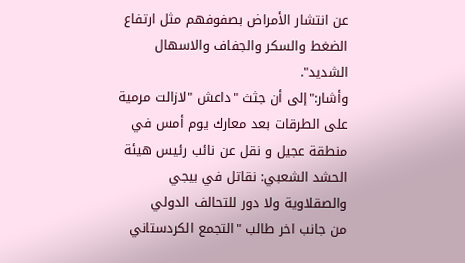عن انتشار الأمراض بصفوفهم مثل ارتفاع الضغط والسكر والجفاف والاسهال الشديد".
وأشار:"إلى أن جثث "داعش "لازالت مرمية على الطرقات بعد معارك يوم أمس في منطقة عجيل و نقل عن نائب رئيس هيئة الحشد الشعبي: نقاتل في بيجي والصقلاوية ولا دور للتحالف الدولي
من جانب اخر طالب "التجمع الكردستاني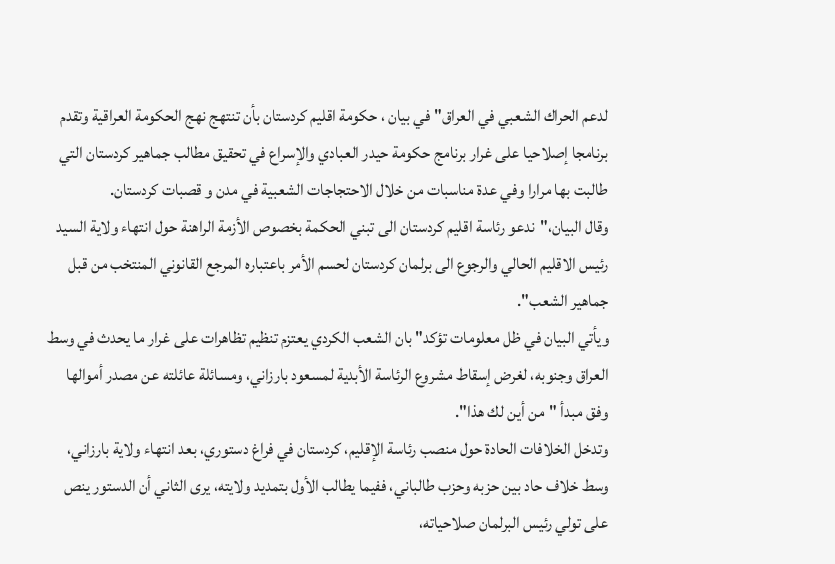لدعم الحراك الشعبي في العراق"في بيان ، حكومة اقليم كردستان بأن تنتهج نهج الحكومة العراقية وتقدم برنامجا إصلاحيا على غرار برنامج حكومة حيدر العبادي والإسراع في تحقيق مطالب جماهير كردستان التي طالبت بها مرارا وفي عدة مناسبات من خلال الاحتجاجات الشعبية في مدن و قصبات كردستان.
وقال البيان،"ندعو رئاسة اقليم كردستان الى تبني الحكمة بخصوص الأزمة الراهنة حول انتهاء ولاية السيد رئيس الاقليم الحالي والرجوع الى برلمان كردستان لحسم الأمر باعتباره المرجع القانوني المنتخب من قبل جماهير الشعب".
ويأتي البيان في ظل معلومات تؤكد" بان الشعب الكردي يعتزم تنظيم تظاهرات على غرار ما يحدث في وسط العراق وجنوبه، لغرض إسقاط مشروع الرئاسة الأبدية لمسعود بارزاني، ومسائلة عائلته عن مصدر أموالها وفق مبدأ "من أين لك هذا".
وتدخل الخلافات الحادة حول منصب رئاسة الإقليم، كردستان في فراغ دستوري، بعد انتهاء ولاية بارزاني، وسط خلاف حاد بين حزبه وحزب طالباني، ففيما يطالب الأول بتمديد ولايته، يرى الثاني أن الدستور ينص على تولي رئيس البرلمان صلاحياته،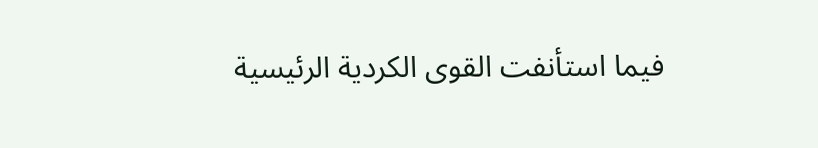فيما استأنفت القوى الكردية الرئيسية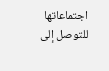اجتماعاتها للتوصل إلى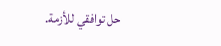حل توافقي للأزمة.